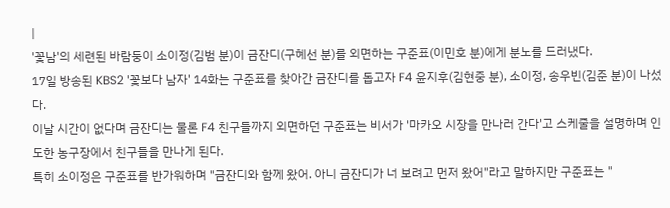|
'꽃남'의 세련된 바람둥이 소이정(김범 분)이 금잔디(구혜선 분)를 외면하는 구준표(이민호 분)에게 분노를 드러냈다.
17일 방송된 KBS2 '꽃보다 남자' 14화는 구준표를 찾아간 금잔디를 돕고자 F4 윤지후(김현중 분), 소이정, 송우빈(김준 분)이 나섰다.
이날 시간이 없다며 금잔디는 물론 F4 친구들까지 외면하던 구준표는 비서가 '마카오 시장을 만나러 간다'고 스케줄을 설명하며 인도한 농구장에서 친구들을 만나게 된다.
특히 소이정은 구준표를 반가워하며 "금잔디와 함께 왔어. 아니 금잔디가 너 보려고 먼저 왔어"라고 말하지만 구준표는 "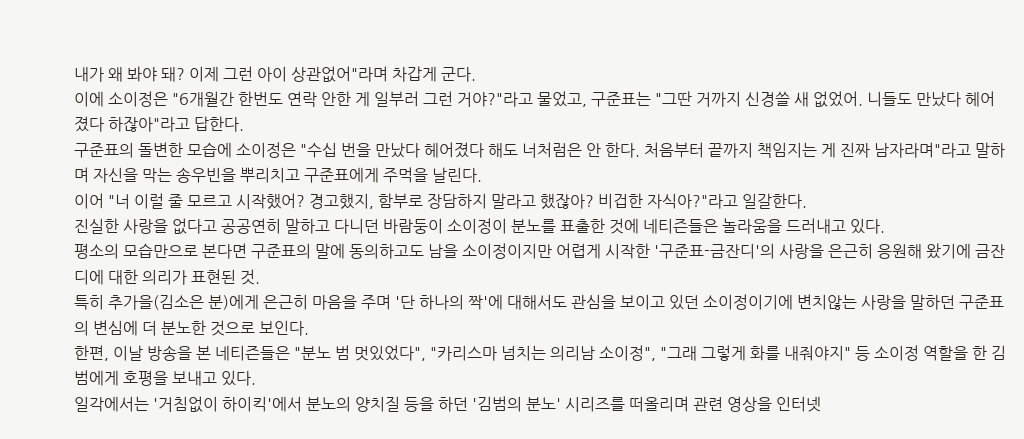내가 왜 봐야 돼? 이제 그런 아이 상관없어"라며 차갑게 군다.
이에 소이정은 "6개월간 한번도 연락 안한 게 일부러 그런 거야?"라고 물었고, 구준표는 "그딴 거까지 신경쓸 새 없었어. 니들도 만났다 헤어졌다 하잖아"라고 답한다.
구준표의 돌변한 모습에 소이정은 "수십 번을 만났다 헤어졌다 해도 너처럼은 안 한다. 처음부터 끝까지 책임지는 게 진짜 남자라며"라고 말하며 자신을 막는 송우빈을 뿌리치고 구준표에게 주먹을 날린다.
이어 "너 이럴 줄 모르고 시작했어? 경고했지, 함부로 장담하지 말라고 했잖아? 비겁한 자식아?"라고 일갈한다.
진실한 사랑을 없다고 공공연히 말하고 다니던 바람둥이 소이정이 분노를 표출한 것에 네티즌들은 놀라움을 드러내고 있다.
평소의 모습만으로 본다면 구준표의 말에 동의하고도 남을 소이정이지만 어렵게 시작한 '구준표-금잔디'의 사랑을 은근히 응원해 왔기에 금잔디에 대한 의리가 표현된 것.
특히 추가을(김소은 분)에게 은근히 마음을 주며 '단 하나의 짝'에 대해서도 관심을 보이고 있던 소이정이기에 변치않는 사랑을 말하던 구준표의 변심에 더 분노한 것으로 보인다.
한편, 이날 방송을 본 네티즌들은 "분노 범 멋있었다", "카리스마 넘치는 의리남 소이정", "그래 그렇게 화를 내줘야지" 등 소이정 역할을 한 김범에게 호평을 보내고 있다.
일각에서는 '거침없이 하이킥'에서 분노의 양치질 등을 하던 '김범의 분노' 시리즈를 떠올리며 관련 영상을 인터넷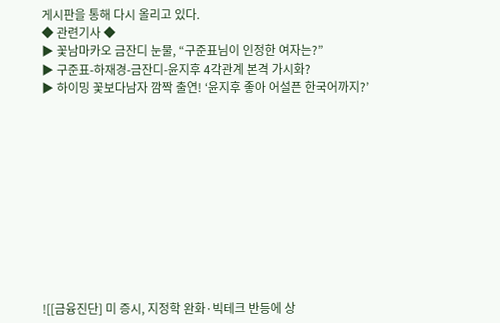게시판을 통해 다시 올리고 있다.
◆ 관련기사 ◆
▶ 꽃남마카오 금잔디 눈물, “구준표님이 인정한 여자는?”
▶ 구준표-하재경-금잔디-윤지후 4각관계 본격 가시화?
▶ 하이밍 꽃보다남자 깜짝 출연! ‘윤지후 좋아 어설픈 한국어까지?’











![[금융진단] 미 증시, 지정학 완화·빅테크 반등에 상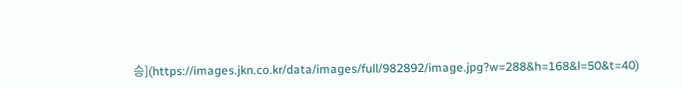승](https://images.jkn.co.kr/data/images/full/982892/image.jpg?w=288&h=168&l=50&t=40)